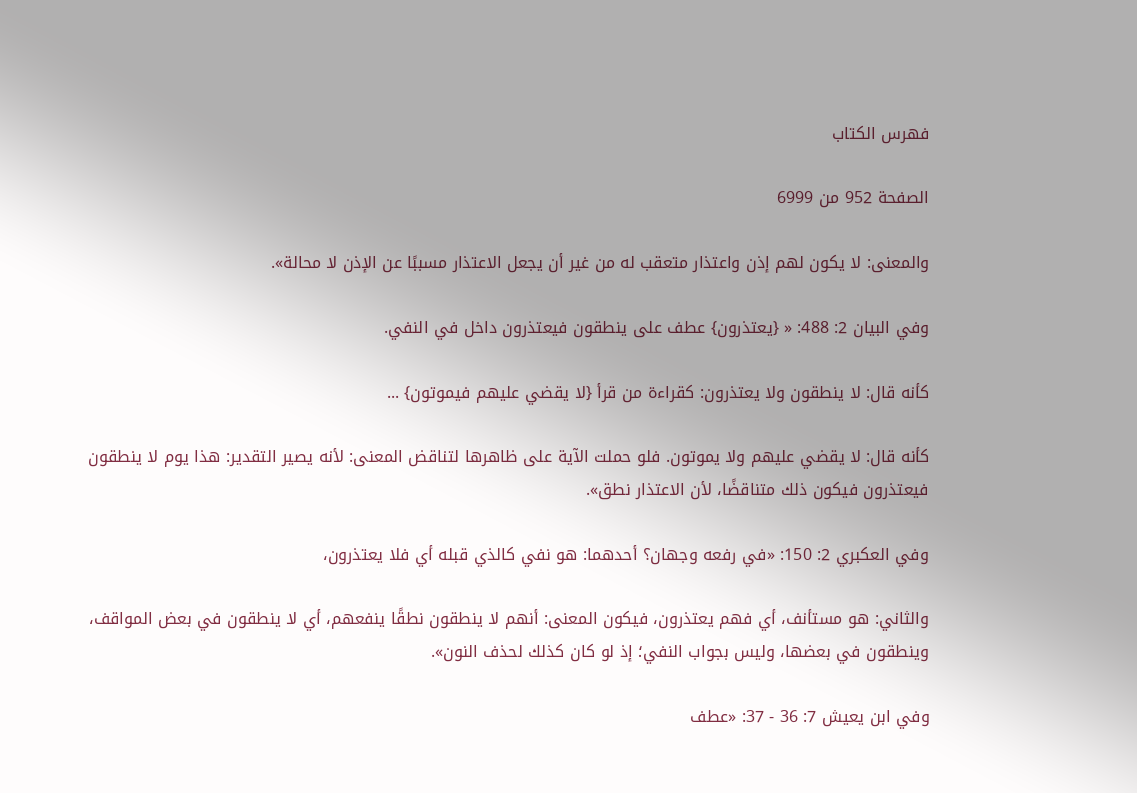فهرس الكتاب

الصفحة 952 من 6999

والمعنى: لا يكون لهم إذن واعتذار متعقب له من غير أن يجعل الاعتذار مسببًا عن الإذن لا محالة».

وفي البيان 2: 488: « {يعتذرون} عطف على ينطقون فيعتذرون داخل في النفي.

كأنه قال: لا ينطقون ولا يعتذرون: كقراءة من قرأ {لا يقضي عليهم فيموتون} ...

كأنه قال: لا يقضي عليهم ولا يموتون. فلو حملت الآية على ظاهرها لتناقض المعنى: لأنه يصير التقدير: هذا يوم لا ينطقون فيعتذرون فيكون ذلك متناقضًا، لأن الاعتذار نطق».

وفي العكبري 2: 150: «في رفعه وجهان؟ أحدهما: هو نفي كالذي قبله أي فلا يعتذرون،

والثاني: هو مستأنف، أي فهم يعتذرون، فيكون المعنى: أنهم لا ينطقون نطقًا ينفعهم، أي لا ينطقون في بعض المواقف، وينطقون في بعضها، وليس بجواب النفي؛ إذ لو كان كذلك لحذف النون».

وفي ابن يعيش 7: 36 - 37: «عطف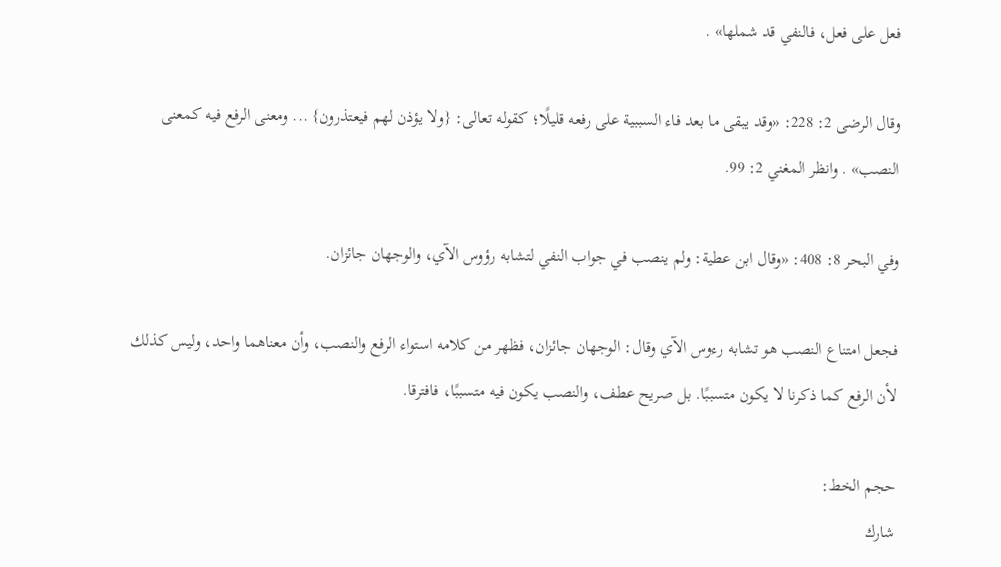فعل على فعل، فالنفي قد شملها» .

وقال الرضى 2: 228: «وقد يبقى ما بعد فاء السببية على رفعه قليلًا؛ كقوله تعالى: {ولا يؤذن لهم فيعتذرون} ... ومعنى الرفع فيه كمعنى النصب» . وانظر المغني 2: 99.

وفي البحر 8: 408: «وقال ابن عطية: ولم ينصب في جواب النفي لتشابه رؤوس الآي، والوجهان جائزان.

فجعل امتناع النصب هو تشابه رءوس الآي وقال: الوجهان جائزان، فظهر من كلامه استواء الرفع والنصب، وأن معناهما واحد، وليس كذلك لأن الرفع كما ذكرنا لا يكون متسببًا. بل صريح عطف، والنصب يكون فيه متسببًا، فافترقا.

حجم الخط:
شارك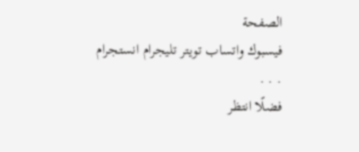الصفحة
فيسبوك واتساب تويتر تليجرام انستجرام
. . .
فضلًا انتظر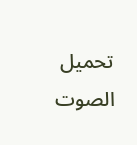تحميل الصوت